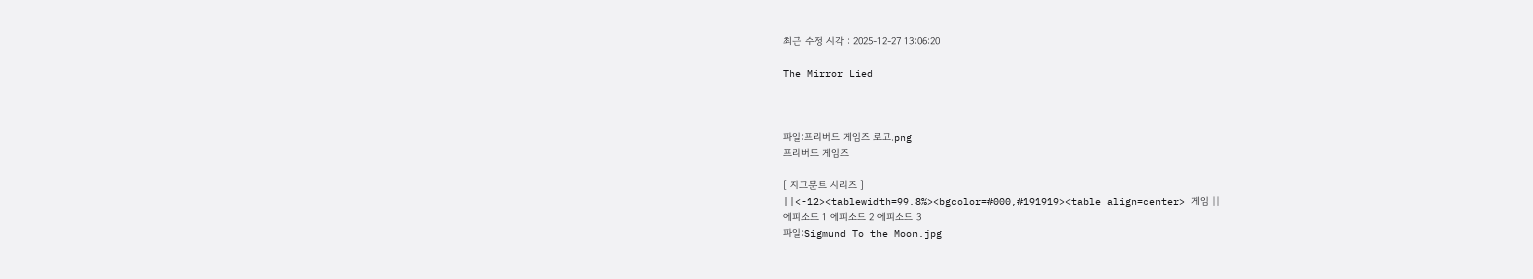최근 수정 시각 : 2025-12-27 13:06:20

The Mirror Lied



파일:프리버드 게임즈 로고.png
프리버드 게임즈

[ 지그문트 시리즈 ]
||<-12><tablewidth=99.8%><bgcolor=#000,#191919><table align=center> 게임 ||
에피소드 1 에피소드 2 에피소드 3
파일:Sigmund To the Moon.jpg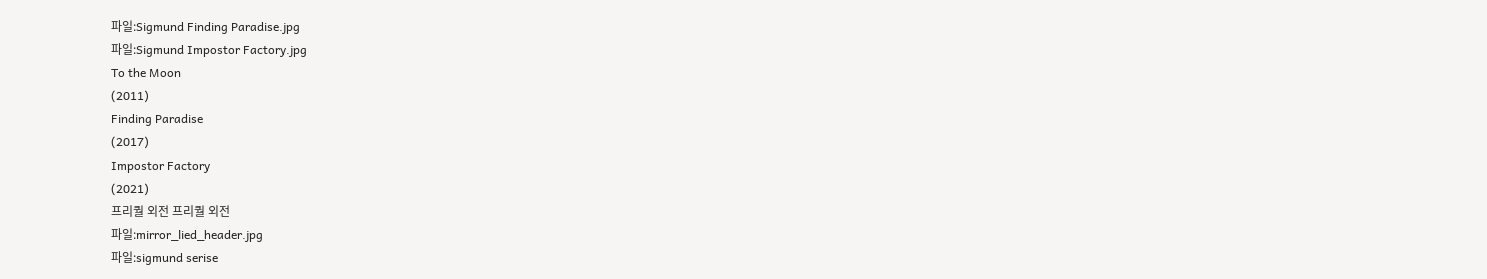파일:Sigmund Finding Paradise.jpg
파일:Sigmund Impostor Factory.jpg
To the Moon
(2011)
Finding Paradise
(2017)
Impostor Factory
(2021)
프리퀄 외전 프리퀄 외전
파일:mirror_lied_header.jpg
파일:sigmund serise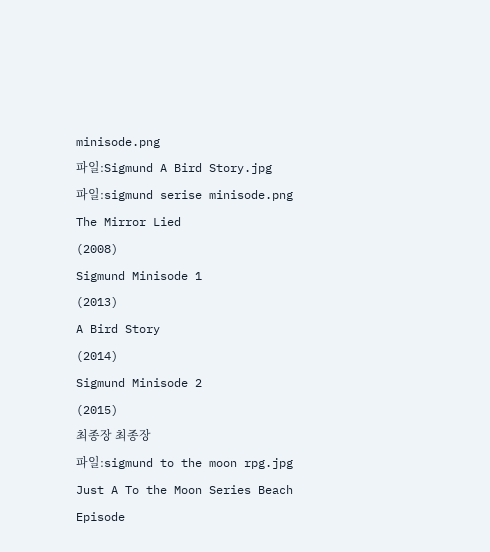minisode.png
파일:Sigmund A Bird Story.jpg
파일:sigmund serise minisode.png
The Mirror Lied
(2008)
Sigmund Minisode 1
(2013)
A Bird Story
(2014)
Sigmund Minisode 2
(2015)
최종장 최종장
파일:sigmund to the moon rpg.jpg
Just A To the Moon Series Beach Episode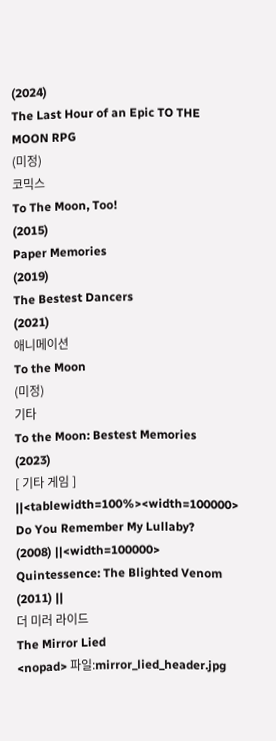(2024)
The Last Hour of an Epic TO THE MOON RPG
(미정)
코믹스
To The Moon, Too!
(2015)
Paper Memories
(2019)
The Bestest Dancers
(2021)
애니메이션
To the Moon
(미정)
기타
To the Moon: Bestest Memories
(2023)
[ 기타 게임 ]
||<tablewidth=100%><width=100000> Do You Remember My Lullaby?
(2008) ||<width=100000> Quintessence: The Blighted Venom
(2011) ||
더 미러 라이드
The Mirror Lied
<nopad> 파일:mirror_lied_header.jpg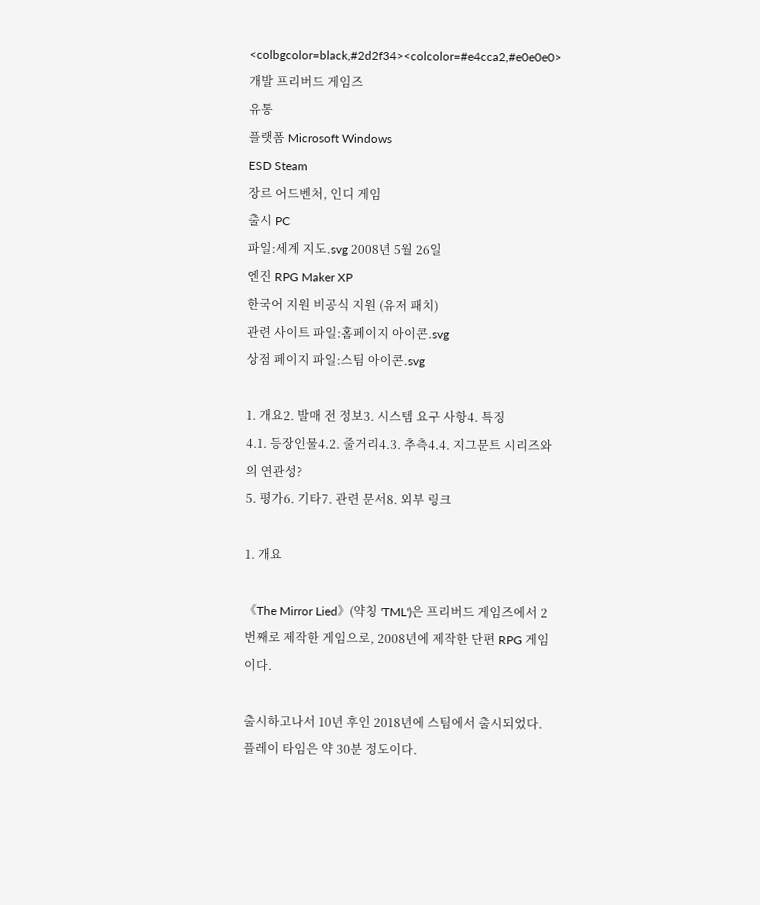<colbgcolor=black,#2d2f34><colcolor=#e4cca2,#e0e0e0> 개발 프리버드 게임즈
유통
플랫폼 Microsoft Windows
ESD Steam
장르 어드벤처, 인디 게임
출시 PC
파일:세계 지도.svg 2008년 5월 26일
엔진 RPG Maker XP
한국어 지원 비공식 지원 (유저 패치)
관련 사이트 파일:홈페이지 아이콘.svg
상점 페이지 파일:스팀 아이콘.svg

1. 개요2. 발매 전 정보3. 시스템 요구 사항4. 특징
4.1. 등장인물4.2. 줄거리4.3. 추측4.4. 지그문트 시리즈와의 연관성?
5. 평가6. 기타7. 관련 문서8. 외부 링크

1. 개요

《The Mirror Lied》(약칭 'TML')은 프리버드 게임즈에서 2번째로 제작한 게임으로, 2008년에 제작한 단편 RPG 게임이다.

출시하고나서 10년 후인 2018년에 스팀에서 출시되었다. 플레이 타임은 약 30분 정도이다.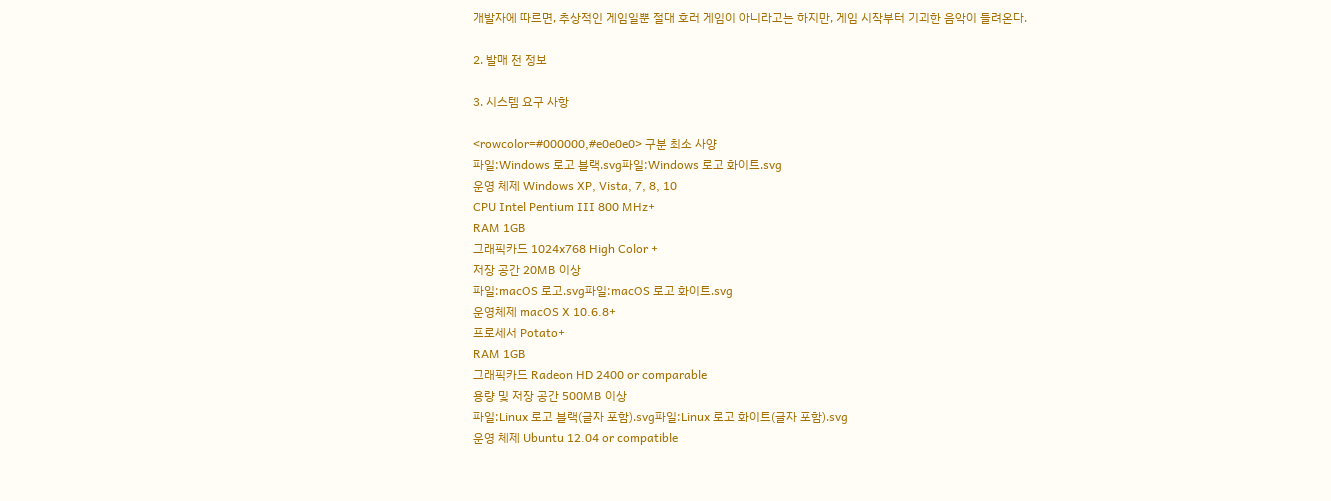개발자에 따르면, 추상적인 게임일뿐 절대 호러 게임이 아니라고는 하지만, 게임 시작부터 기괴한 음악이 들려온다.

2. 발매 전 정보

3. 시스템 요구 사항

<rowcolor=#000000,#e0e0e0> 구분 최소 사양
파일:Windows 로고 블랙.svg파일:Windows 로고 화이트.svg
운영 체제 Windows XP, Vista, 7, 8, 10
CPU Intel Pentium III 800 MHz+
RAM 1GB
그래픽카드 1024x768 High Color +
저장 공간 20MB 이상
파일:macOS 로고.svg파일:macOS 로고 화이트.svg
운영체제 macOS X 10.6.8+
프로세서 Potato+
RAM 1GB
그래픽카드 Radeon HD 2400 or comparable
용량 및 저장 공간 500MB 이상
파일:Linux 로고 블랙(글자 포함).svg파일:Linux 로고 화이트(글자 포함).svg
운영 체제 Ubuntu 12.04 or compatible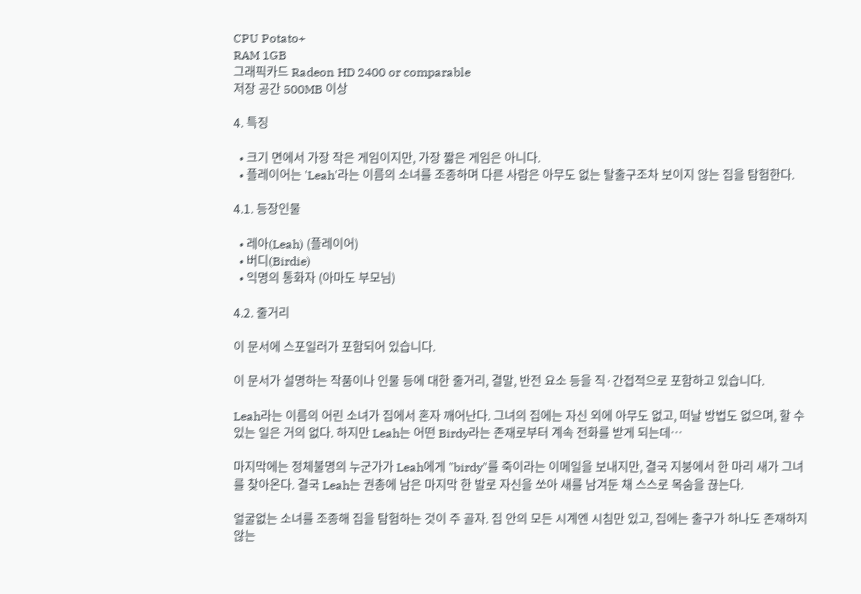CPU Potato+
RAM 1GB
그래픽카드 Radeon HD 2400 or comparable
저장 공간 500MB 이상

4. 특징

  • 크기 면에서 가장 작은 게임이지만, 가장 짧은 게임은 아니다.
  • 플레이어는 'Leah'라는 이름의 소녀를 조종하며 다른 사람은 아무도 없는 탈출구조차 보이지 않는 집을 탐험한다.

4.1. 등장인물

  • 레아(Leah) (플레이어)
  • 버디(Birdie)
  • 익명의 통화자 (아마도 부모님)

4.2. 줄거리

이 문서에 스포일러가 포함되어 있습니다.

이 문서가 설명하는 작품이나 인물 등에 대한 줄거리, 결말, 반전 요소 등을 직·간접적으로 포함하고 있습니다.

Leah라는 이름의 어린 소녀가 집에서 혼자 깨어난다. 그녀의 집에는 자신 외에 아무도 없고, 떠날 방법도 없으며, 할 수 있는 일은 거의 없다. 하지만 Leah는 어떤 Birdy라는 존재로부터 계속 전화를 받게 되는데…

마지막에는 정체불명의 누군가가 Leah에게 "birdy"를 죽이라는 이메일을 보내지만, 결국 지붕에서 한 마리 새가 그녀를 찾아온다. 결국 Leah는 권총에 남은 마지막 한 발로 자신을 쏘아 새를 남겨둔 채 스스로 목숨을 끊는다.

얼굴없는 소녀를 조종해 집을 탐험하는 것이 주 골자. 집 안의 모든 시계엔 시침만 있고, 집에는 출구가 하나도 존재하지 않는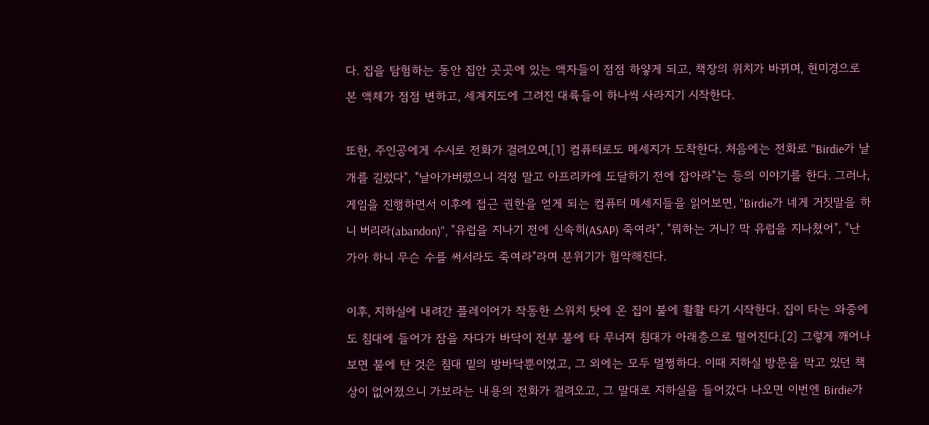다. 집을 탐험하는 동안 집안 곳곳에 있는 액자들이 점점 하얗게 되고, 책장의 위치가 바뀌며, 현미경으로 본 액체가 점점 변하고, 세계지도에 그려진 대륙들이 하나씩 사라지기 시작한다.

또한, 주인공에게 수시로 전화가 걸려오며,[1] 컴퓨터로도 메세지가 도착한다. 처음에는 전화로 "Birdie가 날개를 길렀다", "날아가버렸으니 걱정 말고 아프리카에 도달하기 전에 잡아라"는 등의 이야기를 한다. 그러나, 게임을 진행하면서 이후에 접근 권한을 얻게 되는 컴퓨터 메세지들을 읽어보면, "Birdie가 네게 거짓말을 하니 버리라(abandon)", "유럽을 지나기 전에 신속히(ASAP) 죽여라", "뭐하는 거니? 막 유럽을 지나쳤어", "난 가아 하니 무슨 수를 써서라도 죽여라"라며 분위기가 험악해진다.

이후, 지하실에 내려간 플레이어가 작동한 스위치 탓에 온 집이 불에 활활 타기 시작한다. 집이 타는 와중에도 침대에 들어가 잠을 자다가 바닥이 전부 불에 타 무너져 침대가 아래층으로 떨어진다.[2] 그렇게 깨어나 보면 불에 탄 것은 침대 밑의 방바닥뿐이었고, 그 외에는 모두 멀쩡하다. 이때 지하실 방문을 막고 있던 책상이 없어졌으니 가보라는 내용의 전화가 걸려오고, 그 말대로 지하실을 들어갔다 나오면 이번엔 Birdie가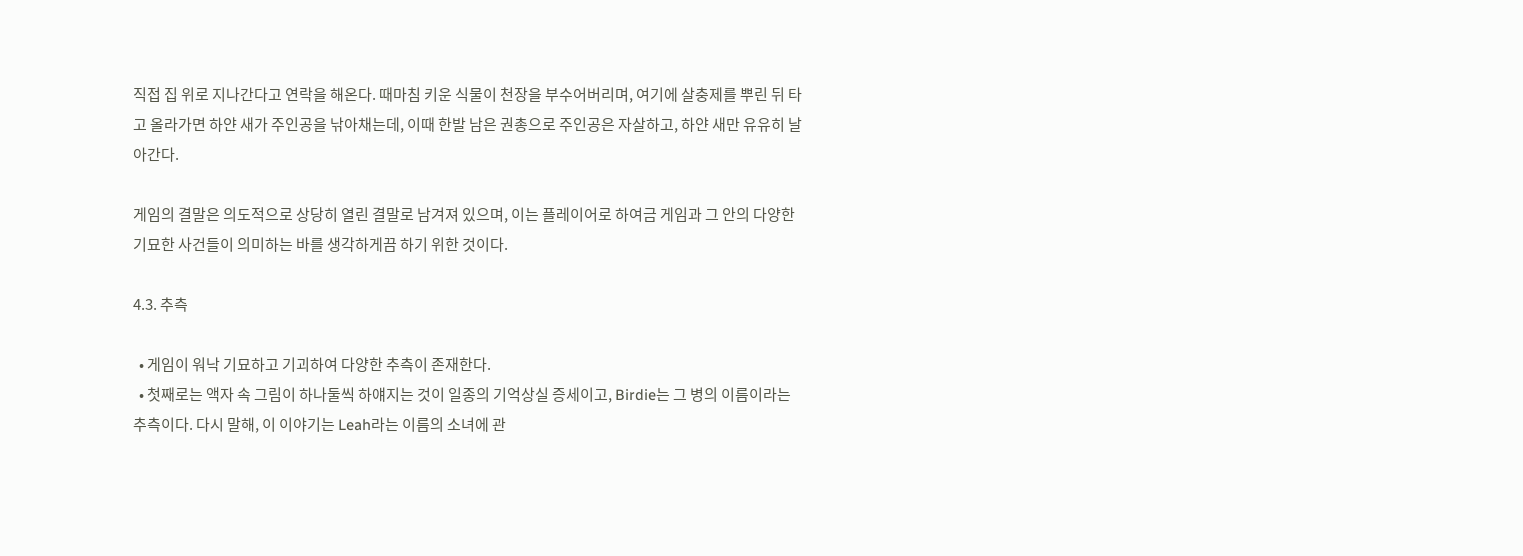직접 집 위로 지나간다고 연락을 해온다. 때마침 키운 식물이 천장을 부수어버리며, 여기에 살충제를 뿌린 뒤 타고 올라가면 하얀 새가 주인공을 낚아채는데, 이때 한발 남은 권총으로 주인공은 자살하고, 하얀 새만 유유히 날아간다.

게임의 결말은 의도적으로 상당히 열린 결말로 남겨져 있으며, 이는 플레이어로 하여금 게임과 그 안의 다양한 기묘한 사건들이 의미하는 바를 생각하게끔 하기 위한 것이다.

4.3. 추측

  • 게임이 워낙 기묘하고 기괴하여 다양한 추측이 존재한다.
  • 첫째로는 액자 속 그림이 하나둘씩 하얘지는 것이 일종의 기억상실 증세이고, Birdie는 그 병의 이름이라는 추측이다. 다시 말해, 이 이야기는 Leah라는 이름의 소녀에 관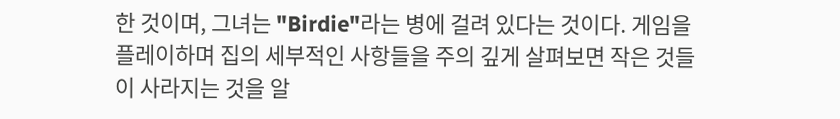한 것이며, 그녀는 "Birdie"라는 병에 걸려 있다는 것이다. 게임을 플레이하며 집의 세부적인 사항들을 주의 깊게 살펴보면 작은 것들이 사라지는 것을 알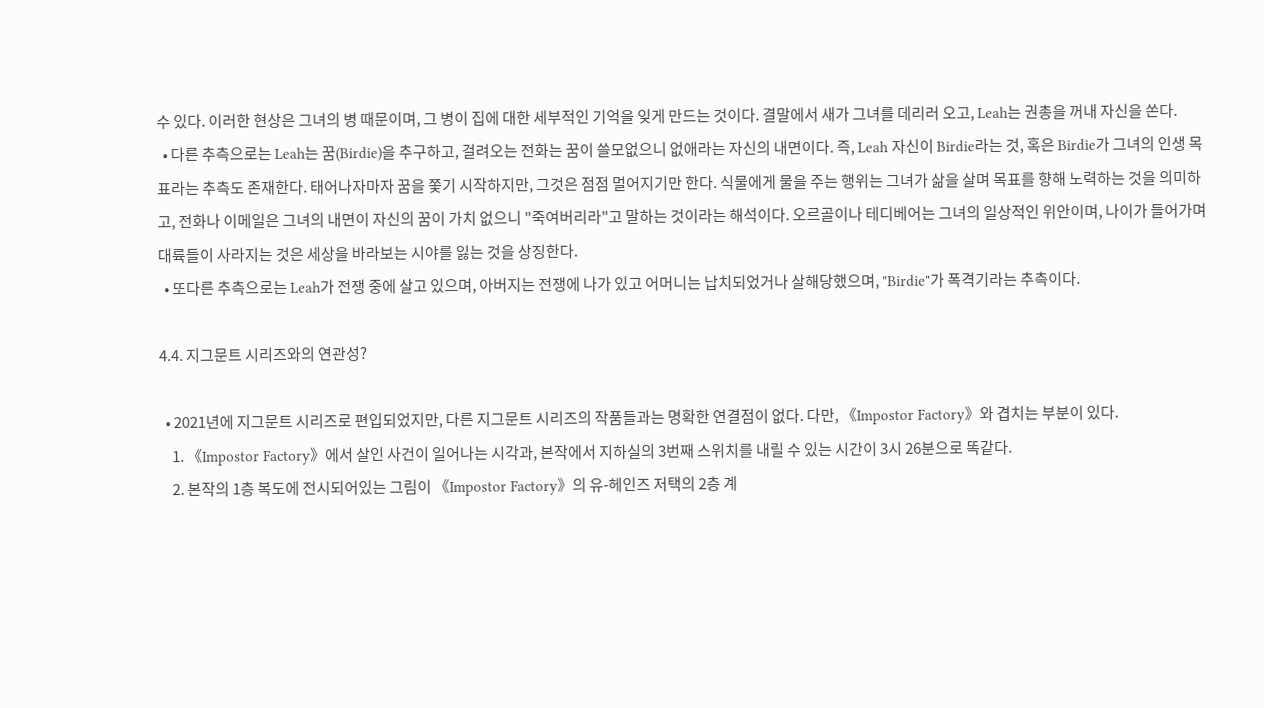수 있다. 이러한 현상은 그녀의 병 때문이며, 그 병이 집에 대한 세부적인 기억을 잊게 만드는 것이다. 결말에서 새가 그녀를 데리러 오고, Leah는 권총을 꺼내 자신을 쏜다.
  • 다른 추측으로는 Leah는 꿈(Birdie)을 추구하고, 걸려오는 전화는 꿈이 쓸모없으니 없애라는 자신의 내면이다. 즉, Leah 자신이 Birdie라는 것, 혹은 Birdie가 그녀의 인생 목표라는 추측도 존재한다. 태어나자마자 꿈을 쫓기 시작하지만, 그것은 점점 멀어지기만 한다. 식물에게 물을 주는 행위는 그녀가 삶을 살며 목표를 향해 노력하는 것을 의미하고, 전화나 이메일은 그녀의 내면이 자신의 꿈이 가치 없으니 "죽여버리라"고 말하는 것이라는 해석이다. 오르골이나 테디베어는 그녀의 일상적인 위안이며, 나이가 들어가며 대륙들이 사라지는 것은 세상을 바라보는 시야를 잃는 것을 상징한다.
  • 또다른 추측으로는 Leah가 전쟁 중에 살고 있으며, 아버지는 전쟁에 나가 있고 어머니는 납치되었거나 살해당했으며, "Birdie"가 폭격기라는 추측이다.

4.4. 지그문트 시리즈와의 연관성?

  • 2021년에 지그문트 시리즈로 편입되었지만, 다른 지그문트 시리즈의 작품들과는 명확한 연결점이 없다. 다만, 《Impostor Factory》와 겹치는 부분이 있다.
    1. 《Impostor Factory》에서 살인 사건이 일어나는 시각과, 본작에서 지하실의 3번째 스위치를 내릴 수 있는 시간이 3시 26분으로 똑같다.
    2. 본작의 1층 복도에 전시되어있는 그림이 《Impostor Factory》의 유-헤인즈 저택의 2층 계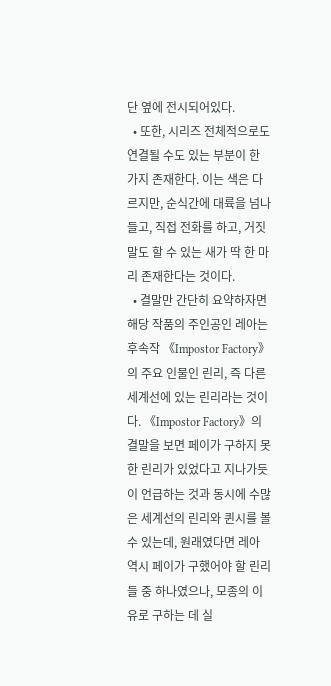단 옆에 전시되어있다.
  • 또한, 시리즈 전체적으로도 연결될 수도 있는 부분이 한 가지 존재한다. 이는 색은 다르지만, 순식간에 대륙을 넘나들고, 직접 전화를 하고, 거짓말도 할 수 있는 새가 딱 한 마리 존재한다는 것이다.
  • 결말만 간단히 요약하자면 해당 작품의 주인공인 레아는 후속작 《Impostor Factory》의 주요 인물인 린리, 즉 다른 세계선에 있는 린리라는 것이다. 《Impostor Factory》의 결말을 보면 페이가 구하지 못한 린리가 있었다고 지나가듯이 언급하는 것과 동시에 수많은 세계선의 린리와 퀸시를 볼 수 있는데, 원래였다면 레아 역시 페이가 구했어야 할 린리들 중 하나였으나, 모종의 이유로 구하는 데 실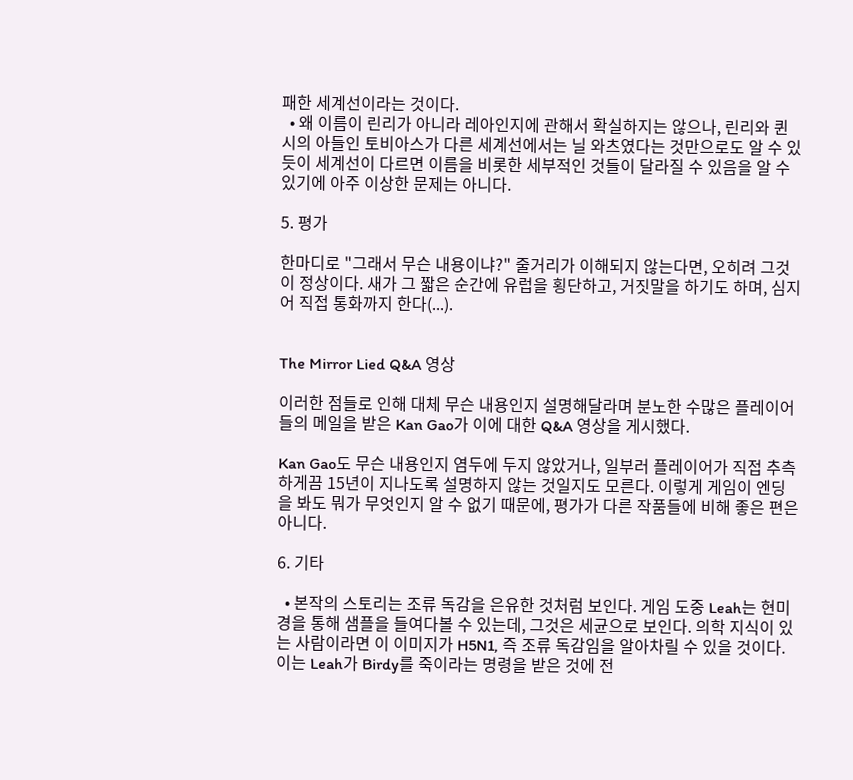패한 세계선이라는 것이다.
  • 왜 이름이 린리가 아니라 레아인지에 관해서 확실하지는 않으나, 린리와 퀸시의 아들인 토비아스가 다른 세계선에서는 닐 와츠였다는 것만으로도 알 수 있듯이 세계선이 다르면 이름을 비롯한 세부적인 것들이 달라질 수 있음을 알 수 있기에 아주 이상한 문제는 아니다.

5. 평가

한마디로 "그래서 무슨 내용이냐?" 줄거리가 이해되지 않는다면, 오히려 그것이 정상이다. 새가 그 짧은 순간에 유럽을 횡단하고, 거짓말을 하기도 하며, 심지어 직접 통화까지 한다(...).


The Mirror Lied Q&A 영상

이러한 점들로 인해 대체 무슨 내용인지 설명해달라며 분노한 수많은 플레이어들의 메일을 받은 Kan Gao가 이에 대한 Q&A 영상을 게시했다.

Kan Gao도 무슨 내용인지 염두에 두지 않았거나, 일부러 플레이어가 직접 추측하게끔 15년이 지나도록 설명하지 않는 것일지도 모른다. 이렇게 게임이 엔딩을 봐도 뭐가 무엇인지 알 수 없기 때문에, 평가가 다른 작품들에 비해 좋은 편은 아니다.

6. 기타

  • 본작의 스토리는 조류 독감을 은유한 것처럼 보인다. 게임 도중 Leah는 현미경을 통해 샘플을 들여다볼 수 있는데, 그것은 세균으로 보인다. 의학 지식이 있는 사람이라면 이 이미지가 H5N1, 즉 조류 독감임을 알아차릴 수 있을 것이다. 이는 Leah가 Birdy를 죽이라는 명령을 받은 것에 전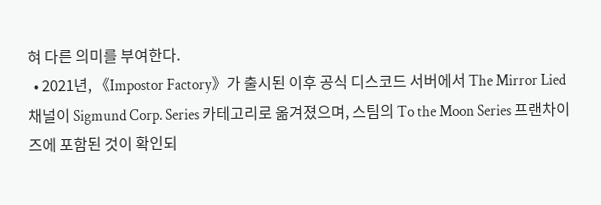혀 다른 의미를 부여한다.
  • 2021년, 《Impostor Factory》가 출시된 이후 공식 디스코드 서버에서 The Mirror Lied 채널이 Sigmund Corp. Series 카테고리로 옮겨졌으며, 스팀의 To the Moon Series 프랜차이즈에 포함된 것이 확인되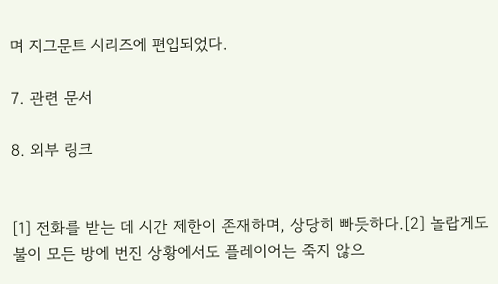며 지그문트 시리즈에 편입되었다.

7. 관련 문서

8. 외부 링크


[1] 전화를 받는 데 시간 제한이 존재하며, 상당히 빠듯하다.[2] 놀랍게도 불이 모든 방에 번진 상황에서도 플레이어는 죽지 않으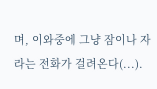며, 이와중에 그냥 잠이나 자라는 전화가 걸려온다(...).